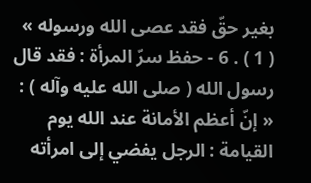بغير حقّ فقد عصى الله ورسوله » ( 1 ) . 6 - حفظ سرّ المرأة : فقد قال رسول الله ( صلى الله عليه وآله ) : « إنّ أعظم الأمانة عند الله يوم القيامة : الرجل يفضي إلى امرأته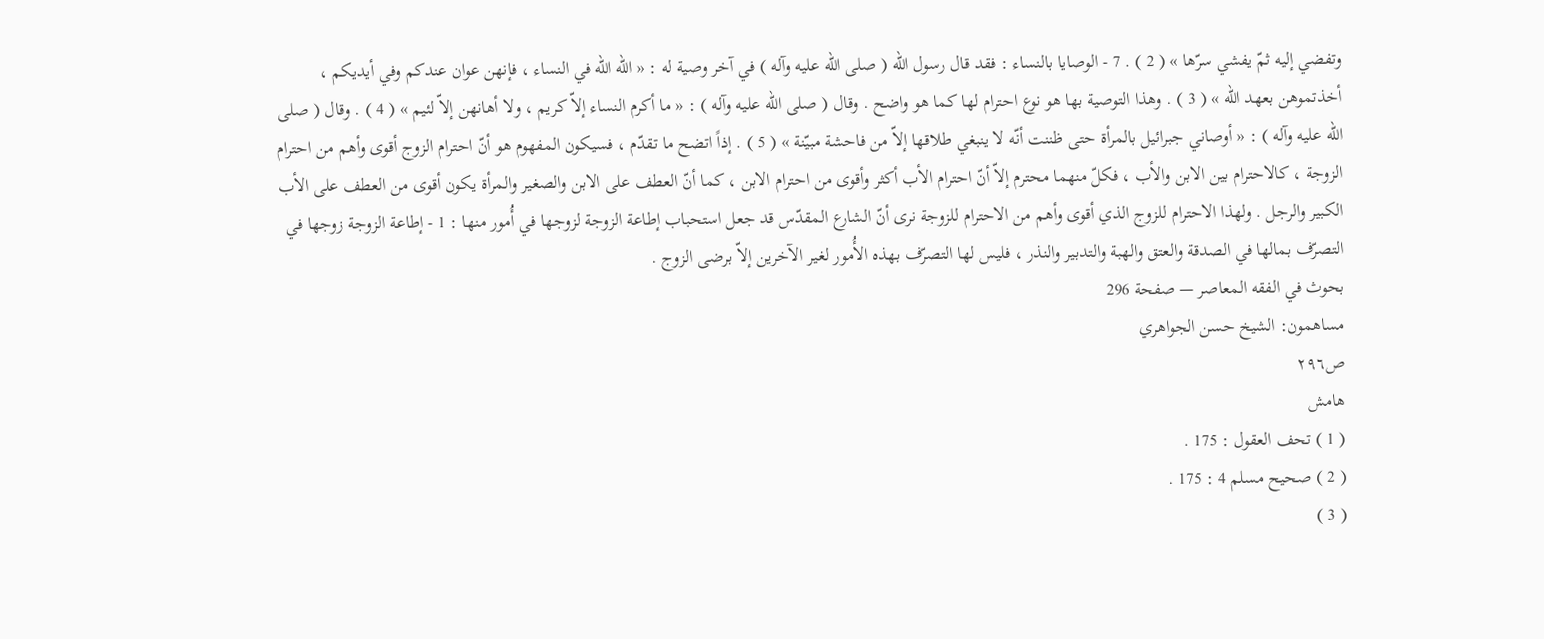وتفضي إليه ثمّ يفشي سرّها » ( 2 ) . 7 - الوصايا بالنساء : فقد قال رسول الله ( صلى الله عليه وآله ) في آخر وصية له : « الله الله في النساء ، فإنهن عوان عندكم وفي أيديكم ، أخذتموهن بعهد الله » ( 3 ) . وهذا التوصية بها هو نوع احترام لها كما هو واضح . وقال ( صلى الله عليه وآله ) : « ما أكرم النساء إلاّ كريم ، ولا أهانهن إلاّ لئيم » ( 4 ) . وقال ( صلى الله عليه وآله ) : « أوصاني جبرائيل بالمرأة حتى ظننت أنّه لا ينبغي طلاقها إلاّ من فاحشة مبيّنة » ( 5 ) . إذاً اتضح ما تقدّم ، فسيكون المفهوم هو أنّ احترام الزوج أقوى وأهم من احترام الزوجة ، كالاحترام بين الابن والأب ، فكلّ منهما محترم إلاّ أنّ احترام الأب أكثر وأقوى من احترام الابن ، كما أنّ العطف على الابن والصغير والمرأة يكون أقوى من العطف على الأب الكبير والرجل . ولهذا الاحترام للزوج الذي أقوى وأهم من الاحترام للزوجة نرى أنّ الشارع المقدّس قد جعل استحباب إطاعة الزوجة لزوجها في أُمور منها : 1 - إطاعة الزوجة زوجها في التصرّف بمالها في الصدقة والعتق والهبة والتدبير والنذر ، فليس لها التصرّف بهذه الأُمور لغير الآخرين إلاّ برضى الزوج .
بحوث في الفقه المعاصر — صفحة 296
مساهمون: الشيخ حسن الجواهري
ص٢٩٦
هامش
( 1 ) تحف العقول : 175 .
( 2 ) صحيح مسلم 4 : 175 .
( 3 )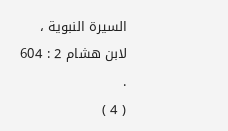السيرة النبوية ، لابن هشام 2 : 604 .
( 4 )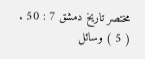مختصر تاريخ دمشق 7 : 50 .
( 5 ) وسائل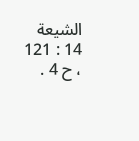الشيعة 14 : 121 ، ح 4 .